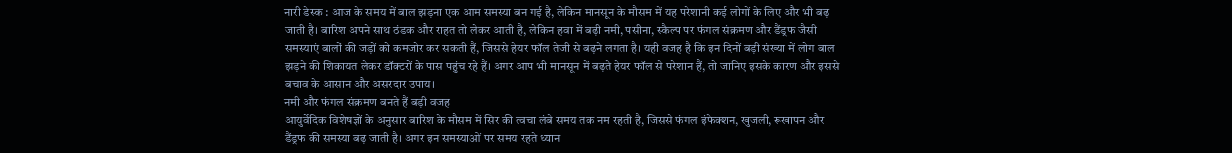नारी डेस्क : आज के समय में बाल झड़ना एक आम समस्या बन गई है, लेकिन मानसून के मौसम में यह परेशानी कई लोगों के लिए और भी बढ़ जाती है। बारिश अपने साथ ठंडक और राहत तो लेकर आती है, लेकिन हवा में बढ़ी नमी, पसीना, स्कैल्प पर फंगल संक्रमण और डैंड्रफ जैसी समस्याएं बालों की जड़ों को कमजोर कर सकती हैं, जिससे हेयर फॉल तेजी से बढ़ने लगता है। यही वजह है कि इन दिनों बड़ी संख्या में लोग बाल झड़ने की शिकायत लेकर डॉक्टरों के पास पहुंच रहे हैं। अगर आप भी मानसून में बढ़ते हेयर फॉल से परेशान हैं, तो जानिए इसके कारण और इससे बचाव के आसान और असरदार उपाय।
नमी और फंगल संक्रमण बनते हैं बड़ी वजह
आयुर्वेदिक विशेषज्ञों के अनुसार बारिश के मौसम में सिर की त्वचा लंबे समय तक नम रहती है, जिससे फंगल इंफेक्शन, खुजली, रूखापन और डैंड्रफ की समस्या बढ़ जाती है। अगर इन समस्याओं पर समय रहते ध्यान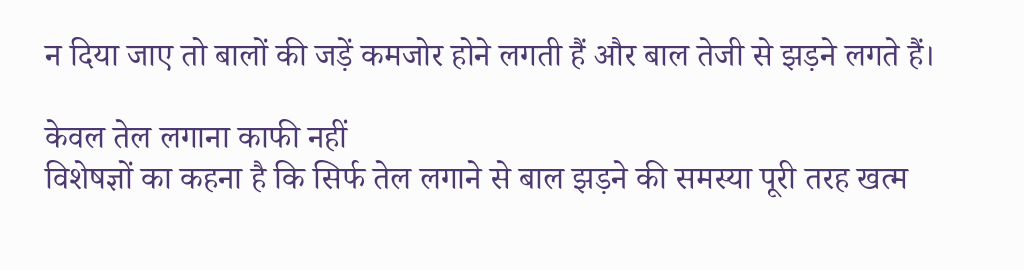न दिया जाए तो बालों की जड़ें कमजोर होने लगती हैं और बाल तेजी से झड़ने लगते हैं।

केवल तेल लगाना काफी नहीं
विशेषज्ञों का कहना है कि सिर्फ तेल लगाने से बाल झड़ने की समस्या पूरी तरह खत्म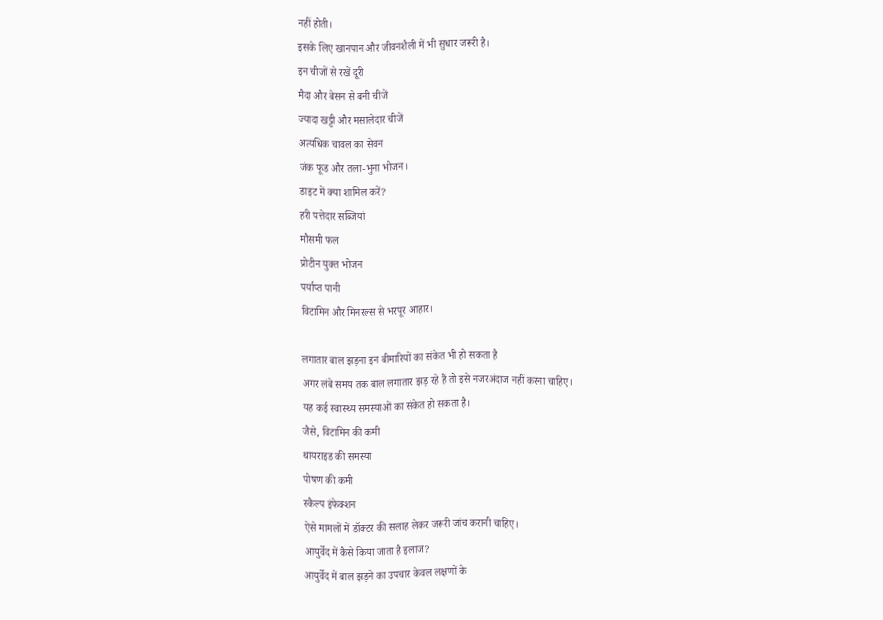नहीं होती।
इसके लिए खानपान और जीवनशैली में भी सुधार जरूरी है।
इन चीजों से रखें दूरी
मैदा और बेसन से बनी चीजें
ज्यादा खट्टी और मसालेदार चीजें
अत्यधिक चावल का सेवन
जंक फूड और तला-भुना भोजन।
डाइट में क्या शामिल करें?
हरी पत्तेदार सब्जियां
मौसमी फल
प्रोटीन युक्त भोजन
पर्याप्त पानी
विटामिन और मिनरल्स से भरपूर आहार।

लगातार बाल झड़ना इन बीमारियों का संकेत भी हो सकता है
अगर लंबे समय तक बाल लगातार झड़ रहे हैं तो इसे नजरअंदाज नहीं करना चाहिए।
यह कई स्वास्थ्य समस्याओं का संकेत हो सकता है।
जैसे, विटामिन की कमी
थायराइड की समस्या
पोषण की कमी
स्कैल्प इंफेक्शन
ऐसे मामलों में डॉक्टर की सलाह लेकर जरूरी जांच करानी चाहिए।
आयुर्वेद में कैसे किया जाता है इलाज?
आयुर्वेद में बाल झड़ने का उपचार केवल लक्षणों के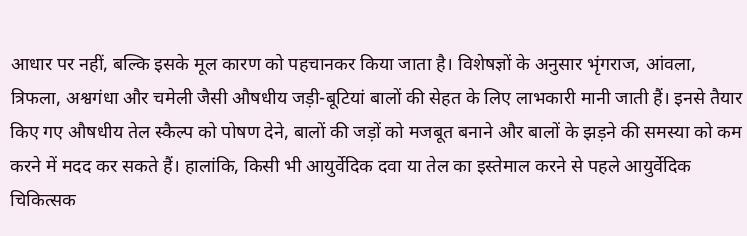आधार पर नहीं, बल्कि इसके मूल कारण को पहचानकर किया जाता है। विशेषज्ञों के अनुसार भृंगराज, आंवला, त्रिफला, अश्वगंधा और चमेली जैसी औषधीय जड़ी-बूटियां बालों की सेहत के लिए लाभकारी मानी जाती हैं। इनसे तैयार किए गए औषधीय तेल स्कैल्प को पोषण देने, बालों की जड़ों को मजबूत बनाने और बालों के झड़ने की समस्या को कम करने में मदद कर सकते हैं। हालांकि, किसी भी आयुर्वेदिक दवा या तेल का इस्तेमाल करने से पहले आयुर्वेदिक चिकित्सक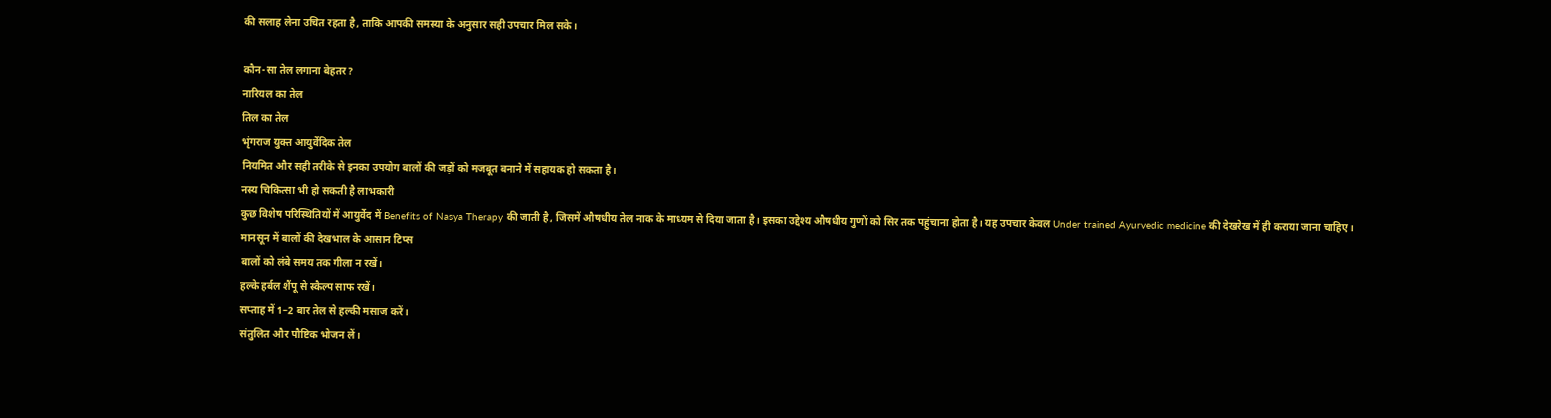की सलाह लेना उचित रहता है, ताकि आपकी समस्या के अनुसार सही उपचार मिल सके।

कौन-सा तेल लगाना बेहतर?
नारियल का तेल
तिल का तेल
भृंगराज युक्त आयुर्वेदिक तेल
नियमित और सही तरीके से इनका उपयोग बालों की जड़ों को मजबूत बनाने में सहायक हो सकता है।
नस्य चिकित्सा भी हो सकती है लाभकारी
कुछ विशेष परिस्थितियों में आयुर्वेद में Benefits of Nasya Therapy की जाती है, जिसमें औषधीय तेल नाक के माध्यम से दिया जाता है। इसका उद्देश्य औषधीय गुणों को सिर तक पहुंचाना होता है। यह उपचार केवल Under trained Ayurvedic medicine की देखरेख में ही कराया जाना चाहिए।
मानसून में बालों की देखभाल के आसान टिप्स
बालों को लंबे समय तक गीला न रखें।
हल्के हर्बल शैंपू से स्कैल्प साफ रखें।
सप्ताह में 1–2 बार तेल से हल्की मसाज करें।
संतुलित और पौष्टिक भोजन लें।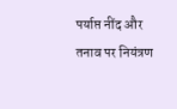पर्याप्त नींद और तनाव पर नियंत्रण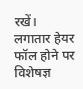रखें।
लगातार हेयर फॉल होने पर विशेषज्ञ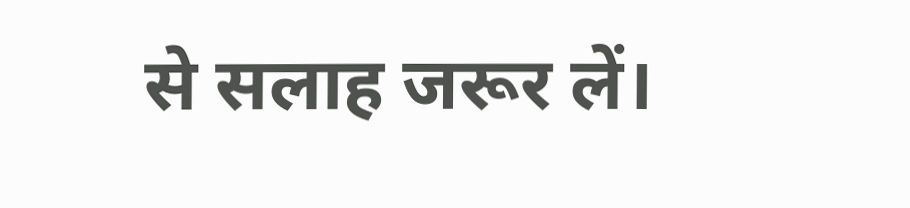से सलाह जरूर लें।